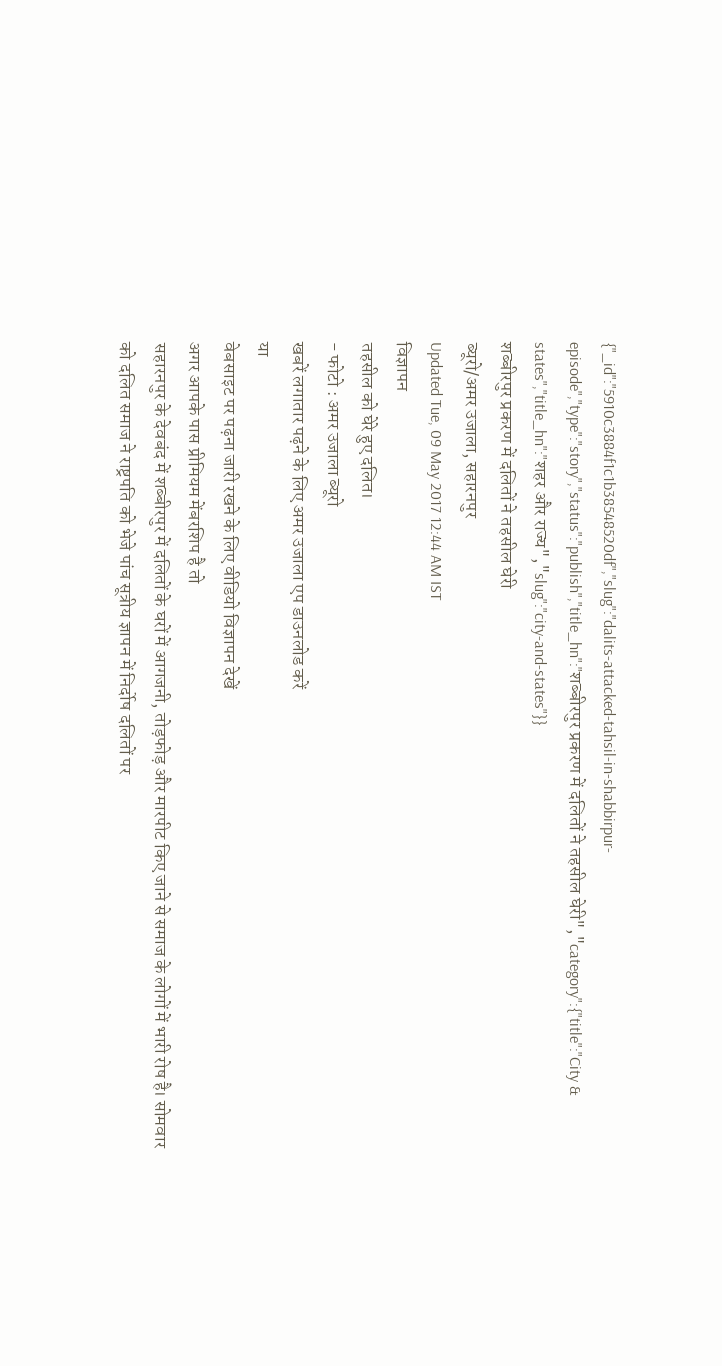{"_id":"5910c3884f1c1b38548520df","slug":"dalits-attacked-tahsil-in-shabbirpur-episode","type":"story","status":"publish","title_hn":"शब्बीरपुर प्रकरण में दलितों ने तहसील घेरी","category":{"title":"City & states","title_hn":"शहर और राज्य","slug":"city-and-states"}}
शब्बीरपुर प्रकरण में दलितों ने तहसील घेरी
ब्यूरो/अमर उजाला, सहारनपुर
Updated Tue, 09 May 2017 12:44 AM IST
विज्ञापन
तहसील को घेरे हुए दलित।
- फोटो : अमर उजाला ब्यूरो
खबरें लगातार पढ़ने के लिए अमर उजाला एप डाउनलोड करें
या
वेबसाइट पर पढ़ना जारी रखने के लिए वीडियो विज्ञापन देखें
अगर आपके पास प्रीमियम मेंबरशिप है तो
सहारनपुर के देवबंद में शब्बीरपुर में दलितों के घरों में आगजनी, तोड़फोड़ और मारपीट किए जाने से समाज के लोगों में भारी रोष है। सोमवार को दलित समाज ने राष्ट्रपति को भेजे पांच सूत्रीय ज्ञापन में निर्दोष दलितों पर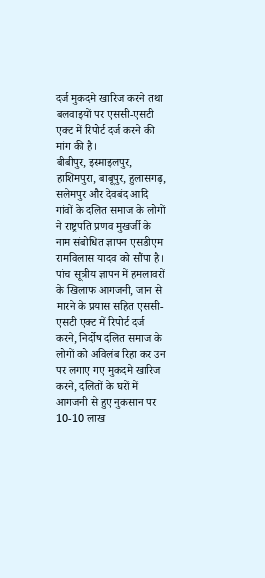दर्ज मुकदमे खारिज करने तथा बलवाइयों पर एससी-एसटी एक्ट में रिपोर्ट दर्ज करने की मांग की है।
बीबीपुर, इस्माइलपुर, हाशिमपुरा, बाबूपुर, हुलासगढ़, सलेमपुर और देवबंद आदि गांवों के दलित समाज के लोगों ने राष्ट्रपति प्रणव मुखर्जी के नाम संबोधित ज्ञापन एसडीएम रामविलास यादव को सौंपा है।
पांच सूत्रीय ज्ञापन में हमलावरों के खिलाफ आगजनी, जान से मारने के प्रयास सहित एससी-एसटी एक्ट में रिपोर्ट दर्ज करने, निर्दोष दलित समाज के लोगों को अविलंब रिहा कर उन पर लगाए गए मुकदमे खारिज करने, दलितों के घरों में आगजनी से हुए नुकसान पर 10-10 लाख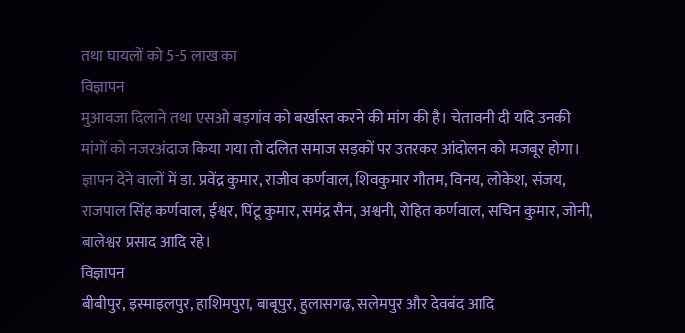तथा घायलों को 5-5 लाख का
विज्ञापन
मुआवजा दिलाने तथा एसओ बड़गांव को बर्खास्त करने की मांग की है। चेतावनी दी यदि उनकी मांगों को नजरअंदाज किया गया तो दलित समाज सड़कों पर उतरकर आंदोलन को मजबूर होगा।
ज्ञापन देने वालों में डा. प्रवेंद्र कुमार, राजीव कर्णवाल, शिवकुमार गौतम, विनय, लोकेश, संजय, राजपाल सिंह कर्णवाल, ईश्वर, पिंटू कुमार, समंद्र सैन, अश्वनी, रोहित कर्णवाल, सचिन कुमार, जोनी, बालेश्वर प्रसाद आदि रहे।
विज्ञापन
बीबीपुर, इस्माइलपुर, हाशिमपुरा, बाबूपुर, हुलासगढ़, सलेमपुर और देवबंद आदि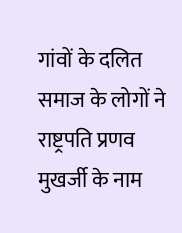गांवों के दलित समाज के लोगों ने राष्ट्रपति प्रणव मुखर्जी के नाम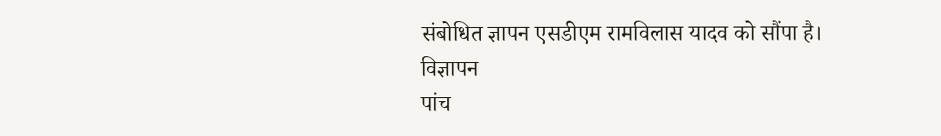संबोधित ज्ञापन एसडीएम रामविलास यादव को सौंपा है।
विज्ञापन
पांच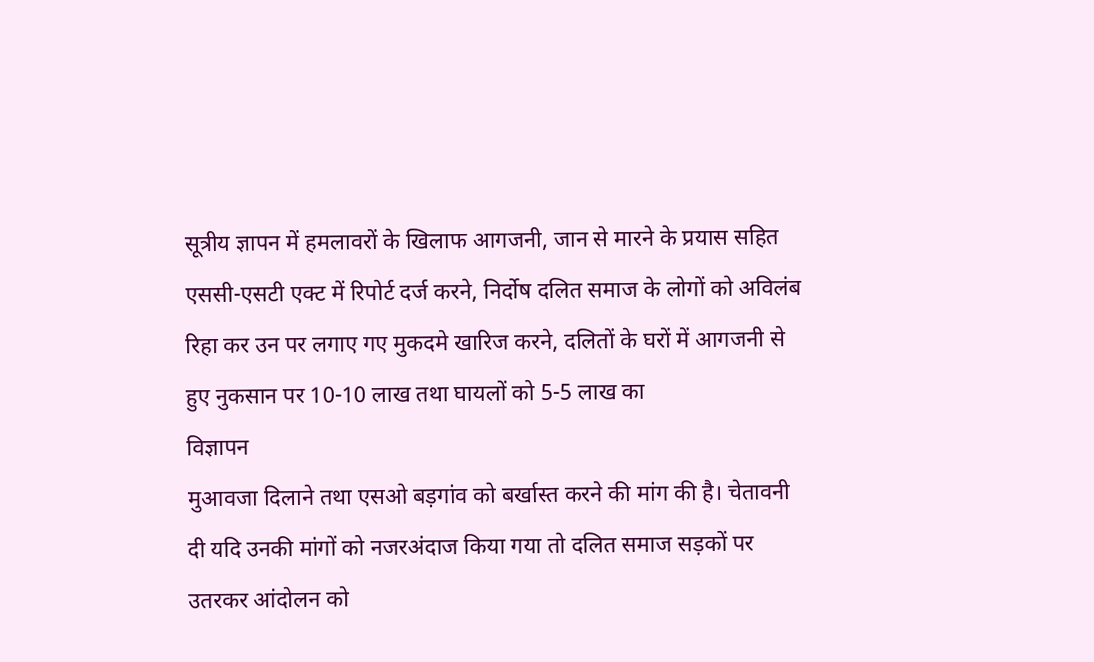सूत्रीय ज्ञापन में हमलावरों के खिलाफ आगजनी, जान से मारने के प्रयास सहित एससी-एसटी एक्ट में रिपोर्ट दर्ज करने, निर्दोष दलित समाज के लोगों को अविलंब रिहा कर उन पर लगाए गए मुकदमे खारिज करने, दलितों के घरों में आगजनी से हुए नुकसान पर 10-10 लाख तथा घायलों को 5-5 लाख का
विज्ञापन
मुआवजा दिलाने तथा एसओ बड़गांव को बर्खास्त करने की मांग की है। चेतावनी दी यदि उनकी मांगों को नजरअंदाज किया गया तो दलित समाज सड़कों पर उतरकर आंदोलन को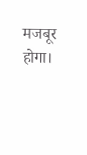मजबूर होगा।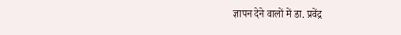ज्ञापन देने वालों में डा. प्रवेंद्र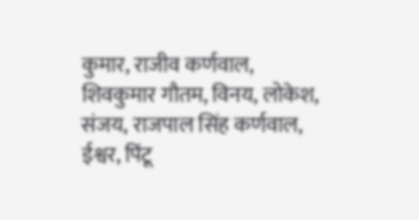कुमार, राजीव कर्णवाल, शिवकुमार गौतम, विनय, लोकेश, संजय, राजपाल सिंह कर्णवाल, ईश्वर, पिंटू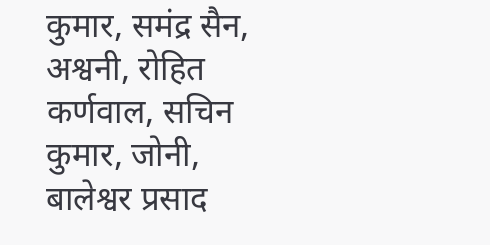कुमार, समंद्र सैन, अश्वनी, रोहित कर्णवाल, सचिन कुमार, जोनी, बालेश्वर प्रसाद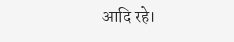आदि रहे।